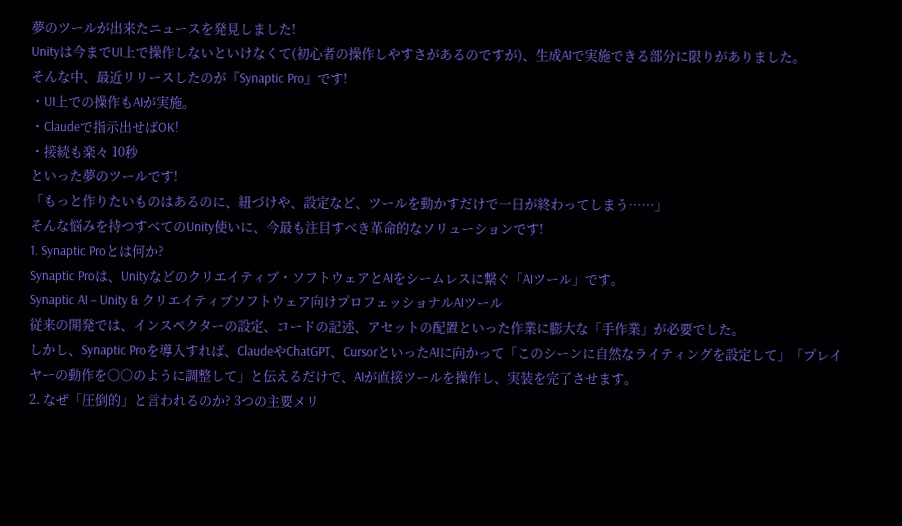夢のツールが出来たニュースを発見しました!
Unityは今までUI上で操作しないといけなくて(初心者の操作しやすさがあるのですが)、生成AIで実施できる部分に限りがありました。
そんな中、最近リリースしたのが『Synaptic Pro』です!
・UI上での操作もAIが実施。
・Claudeで指示出せばOK!
・接続も楽々 10秒
といった夢のツールです!
「もっと作りたいものはあるのに、紐づけや、設定など、ツールを動かすだけで一日が終わってしまう……」
そんな悩みを持つすべてのUnity使いに、今最も注目すべき革命的なソリューションです!
1. Synaptic Proとは何か?
Synaptic Proは、Unityなどのクリエイティブ・ソフトウェアとAIをシームレスに繋ぐ「AIツール」です。
Synaptic AI – Unity & クリエイティブソフトウェア向けプロフェッショナルAIツール
従来の開発では、インスペクターの設定、コードの記述、アセットの配置といった作業に膨大な「手作業」が必要でした。
しかし、Synaptic Proを導入すれば、ClaudeやChatGPT、CursorといったAIに向かって「このシーンに自然なライティングを設定して」「プレイヤーの動作を〇〇のように調整して」と伝えるだけで、AIが直接ツールを操作し、実装を完了させます。
2. なぜ「圧倒的」と言われるのか? 3つの主要メリ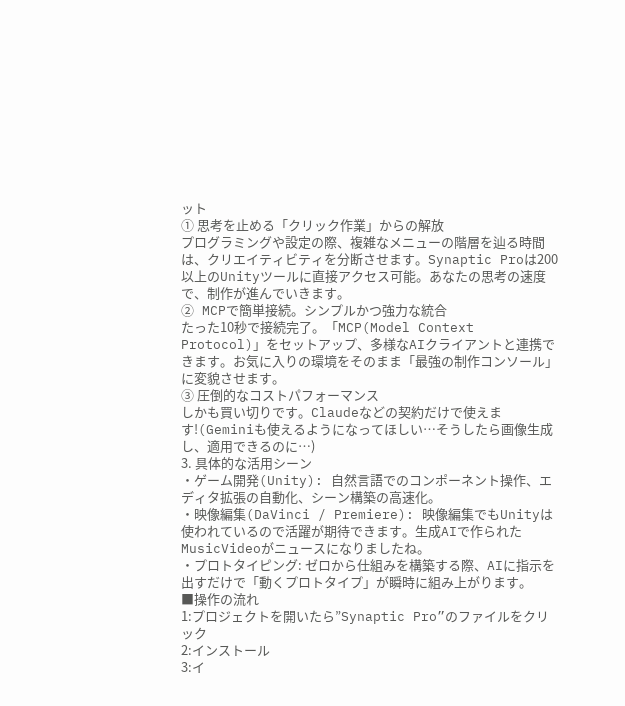ット
① 思考を止める「クリック作業」からの解放
プログラミングや設定の際、複雑なメニューの階層を辿る時間は、クリエイティビティを分断させます。Synaptic Proは200以上のUnityツールに直接アクセス可能。あなたの思考の速度で、制作が進んでいきます。
② MCPで簡単接続。シンプルかつ強力な統合
たった10秒で接続完了。「MCP(Model Context Protocol)」をセットアップ、多様なAIクライアントと連携できます。お気に入りの環境をそのまま「最強の制作コンソール」に変貌させます。
③ 圧倒的なコストパフォーマンス
しかも買い切りです。Claudeなどの契約だけで使えます!(Geminiも使えるようになってほしい…そうしたら画像生成し、適用できるのに…)
3. 具体的な活用シーン
・ゲーム開発(Unity): 自然言語でのコンポーネント操作、エディタ拡張の自動化、シーン構築の高速化。
・映像編集(DaVinci / Premiere): 映像編集でもUnityは使われているので活躍が期待できます。生成AIで作られたMusicVideoがニュースになりましたね。
・プロトタイピング: ゼロから仕組みを構築する際、AIに指示を出すだけで「動くプロトタイプ」が瞬時に組み上がります。
■操作の流れ
1:プロジェクトを開いたら”Synaptic Pro”のファイルをクリック
2:インストール
3:イ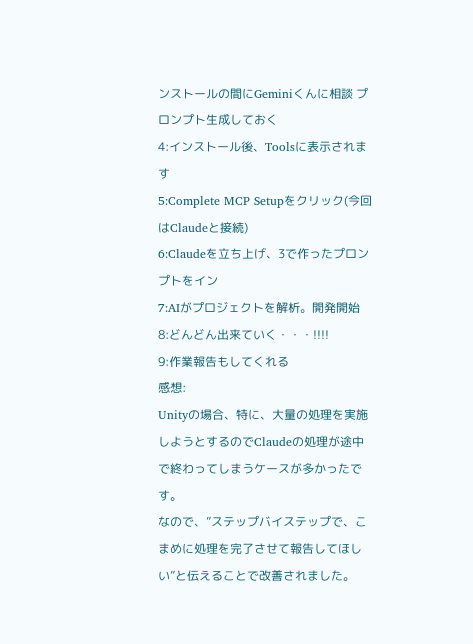ンストールの間にGeminiくんに相談 プロンプト生成しておく
4:インストール後、Toolsに表示されます
5:Complete MCP Setupをクリック(今回はClaudeと接続)
6:Claudeを立ち上げ、3で作ったプロンプトをイン
7:AIがプロジェクトを解析。開発開始
8:どんどん出来ていく・・・!!!!
9:作業報告もしてくれる
感想:
Unityの場合、特に、大量の処理を実施しようとするのでClaudeの処理が途中で終わってしまうケースが多かったです。
なので、”ステップバイステップで、こまめに処理を完了させて報告してほしい”と伝えることで改善されました。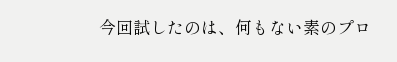今回試したのは、何もない素のプロ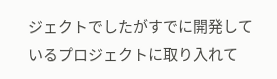ジェクトでしたがすでに開発しているプロジェクトに取り入れて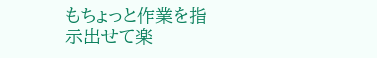もちょっと作業を指示出せて楽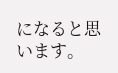になると思います。